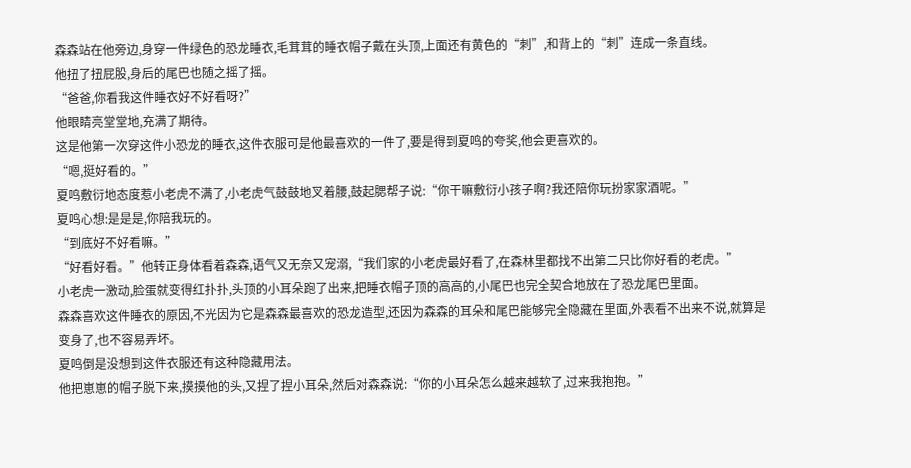森森站在他旁边,身穿一件绿色的恐龙睡衣,毛茸茸的睡衣帽子戴在头顶,上面还有黄色的“刺”,和背上的“刺”连成一条直线。
他扭了扭屁股,身后的尾巴也随之摇了摇。
“爸爸,你看我这件睡衣好不好看呀?”
他眼睛亮堂堂地,充满了期待。
这是他第一次穿这件小恐龙的睡衣,这件衣服可是他最喜欢的一件了,要是得到夏鸣的夸奖,他会更喜欢的。
“嗯,挺好看的。”
夏鸣敷衍地态度惹小老虎不满了,小老虎气鼓鼓地叉着腰,鼓起腮帮子说:“你干嘛敷衍小孩子啊?我还陪你玩扮家家酒呢。”
夏鸣心想:是是是,你陪我玩的。
“到底好不好看嘛。”
“好看好看。”他转正身体看着森森,语气又无奈又宠溺,“我们家的小老虎最好看了,在森林里都找不出第二只比你好看的老虎。”
小老虎一激动,脸蛋就变得红扑扑,头顶的小耳朵跑了出来,把睡衣帽子顶的高高的,小尾巴也完全契合地放在了恐龙尾巴里面。
森森喜欢这件睡衣的原因,不光因为它是森森最喜欢的恐龙造型,还因为森森的耳朵和尾巴能够完全隐藏在里面,外表看不出来不说,就算是变身了,也不容易弄坏。
夏鸣倒是没想到这件衣服还有这种隐藏用法。
他把崽崽的帽子脱下来,摸摸他的头,又捏了捏小耳朵,然后对森森说:“你的小耳朵怎么越来越软了,过来我抱抱。”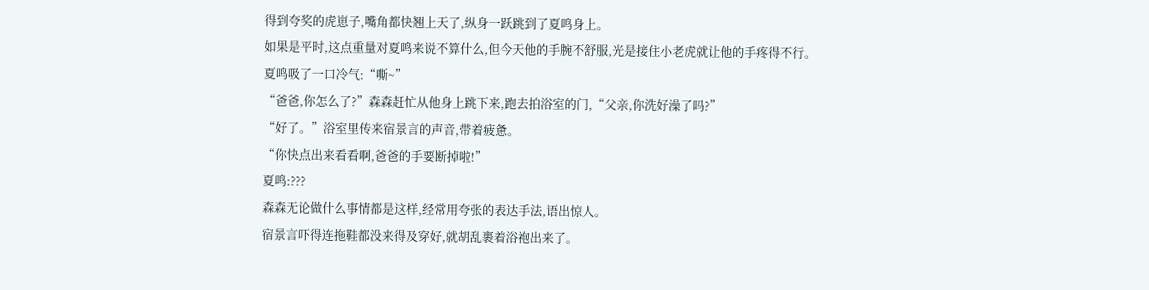得到夸奖的虎崽子,嘴角都快翘上天了,纵身一跃跳到了夏鸣身上。
如果是平时,这点重量对夏鸣来说不算什么,但今天他的手腕不舒服,光是接住小老虎就让他的手疼得不行。
夏鸣吸了一口冷气:“嘶~”
“爸爸,你怎么了?”森森赶忙从他身上跳下来,跑去拍浴室的门,“父亲,你洗好澡了吗?”
“好了。”浴室里传来宿景言的声音,带着疲惫。
“你快点出来看看啊,爸爸的手要断掉啦!”
夏鸣:???
森森无论做什么事情都是这样,经常用夸张的表达手法,语出惊人。
宿景言吓得连拖鞋都没来得及穿好,就胡乱裹着浴袍出来了。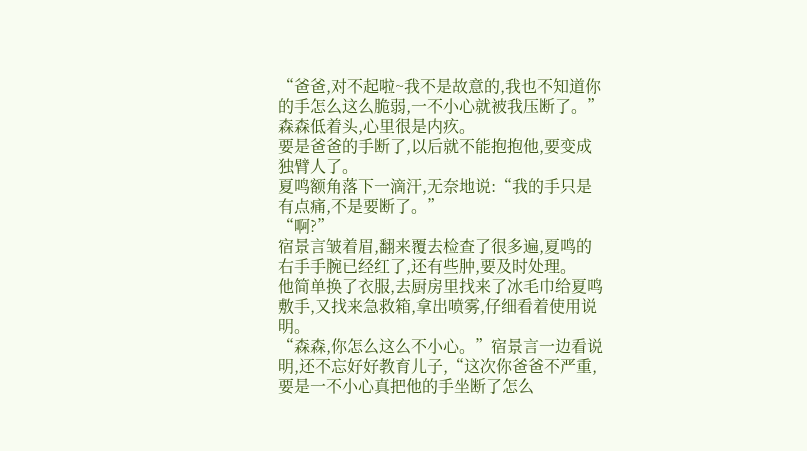“爸爸,对不起啦~我不是故意的,我也不知道你的手怎么这么脆弱,一不小心就被我压断了。”森森低着头,心里很是内疚。
要是爸爸的手断了,以后就不能抱抱他,要变成独臂人了。
夏鸣额角落下一滴汗,无奈地说:“我的手只是有点痛,不是要断了。”
“啊?”
宿景言皱着眉,翻来覆去检查了很多遍,夏鸣的右手手腕已经红了,还有些肿,要及时处理。
他简单换了衣服,去厨房里找来了冰毛巾给夏鸣敷手,又找来急救箱,拿出喷雾,仔细看着使用说明。
“森森,你怎么这么不小心。”宿景言一边看说明,还不忘好好教育儿子,“这次你爸爸不严重,要是一不小心真把他的手坐断了怎么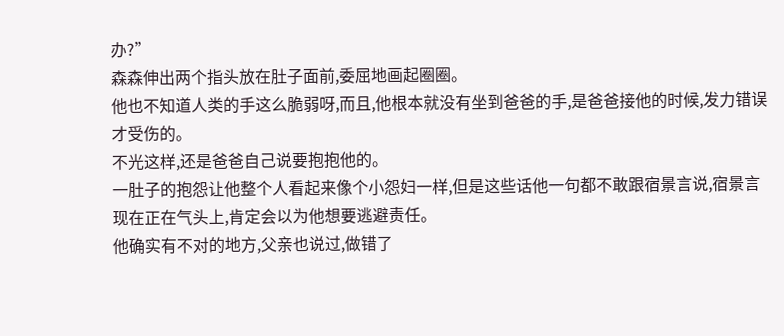办?”
森森伸出两个指头放在肚子面前,委屈地画起圈圈。
他也不知道人类的手这么脆弱呀,而且,他根本就没有坐到爸爸的手,是爸爸接他的时候,发力错误才受伤的。
不光这样,还是爸爸自己说要抱抱他的。
一肚子的抱怨让他整个人看起来像个小怨妇一样,但是这些话他一句都不敢跟宿景言说,宿景言现在正在气头上,肯定会以为他想要逃避责任。
他确实有不对的地方,父亲也说过,做错了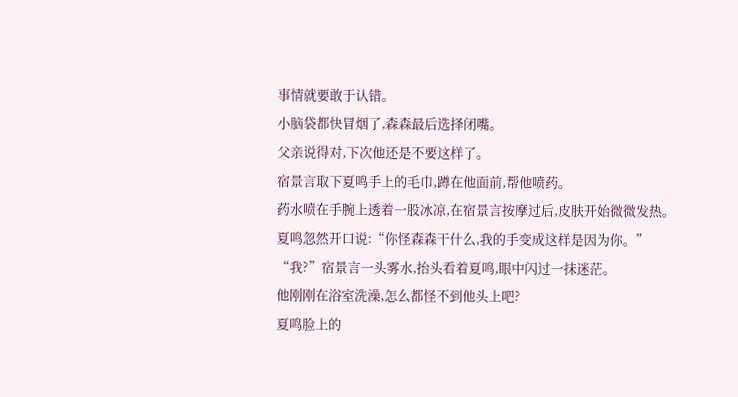事情就要敢于认错。
小脑袋都快冒烟了,森森最后选择闭嘴。
父亲说得对,下次他还是不要这样了。
宿景言取下夏鸣手上的毛巾,蹲在他面前,帮他喷药。
药水喷在手腕上透着一股冰凉,在宿景言按摩过后,皮肤开始微微发热。
夏鸣忽然开口说:“你怪森森干什么,我的手变成这样是因为你。”
“我?”宿景言一头雾水,抬头看着夏鸣,眼中闪过一抹迷茫。
他刚刚在浴室洗澡,怎么都怪不到他头上吧?
夏鸣脸上的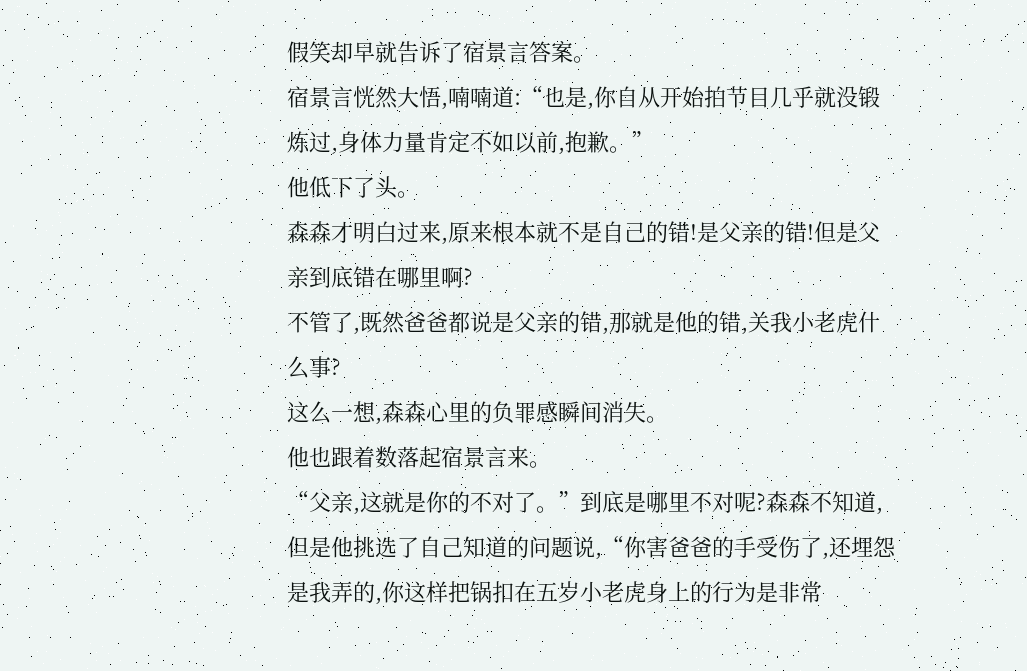假笑却早就告诉了宿景言答案。
宿景言恍然大悟,喃喃道:“也是,你自从开始拍节目几乎就没锻炼过,身体力量肯定不如以前,抱歉。”
他低下了头。
森森才明白过来,原来根本就不是自己的错!是父亲的错!但是父亲到底错在哪里啊?
不管了,既然爸爸都说是父亲的错,那就是他的错,关我小老虎什么事?
这么一想,森森心里的负罪感瞬间消失。
他也跟着数落起宿景言来。
“父亲,这就是你的不对了。”到底是哪里不对呢?森森不知道,但是他挑选了自己知道的问题说,“你害爸爸的手受伤了,还埋怨是我弄的,你这样把锅扣在五岁小老虎身上的行为是非常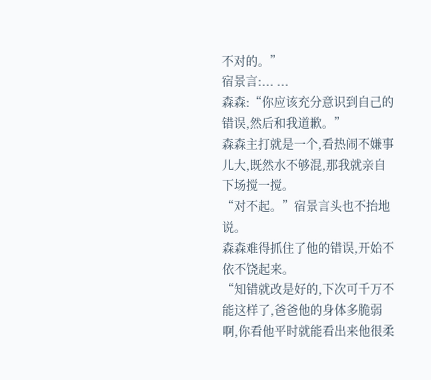不对的。”
宿景言:... ...
森森:“你应该充分意识到自己的错误,然后和我道歉。”
森森主打就是一个,看热闹不嫌事儿大,既然水不够混,那我就亲自下场搅一搅。
“对不起。”宿景言头也不抬地说。
森森难得抓住了他的错误,开始不依不饶起来。
“知错就改是好的,下次可千万不能这样了,爸爸他的身体多脆弱啊,你看他平时就能看出来他很柔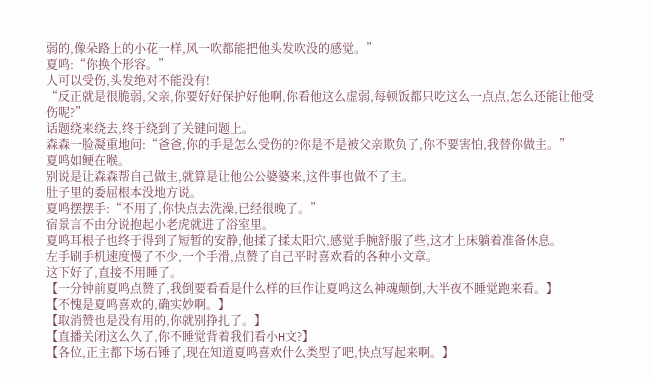弱的,像朵路上的小花一样,风一吹都能把他头发吹没的感觉。”
夏鸣:“你换个形容。”
人可以受伤,头发绝对不能没有!
“反正就是很脆弱,父亲,你要好好保护好他啊,你看他这么虚弱,每顿饭都只吃这么一点点,怎么还能让他受伤呢?”
话题绕来绕去,终于绕到了关键问题上。
森森一脸凝重地问:“爸爸,你的手是怎么受伤的?你是不是被父亲欺负了,你不要害怕,我替你做主。”
夏鸣如鲠在喉。
别说是让森森帮自己做主,就算是让他公公婆婆来,这件事也做不了主。
肚子里的委屈根本没地方说。
夏鸣摆摆手:“不用了,你快点去洗澡,已经很晚了。”
宿景言不由分说抱起小老虎就进了浴室里。
夏鸣耳根子也终于得到了短暂的安静,他揉了揉太阳穴,感觉手腕舒服了些,这才上床躺着准备休息。
左手刷手机速度慢了不少,一个手滑,点赞了自己平时喜欢看的各种小文章。
这下好了,直接不用睡了。
【一分钟前夏鸣点赞了,我倒要看看是什么样的巨作让夏鸣这么神魂颠倒,大半夜不睡觉跑来看。】
【不愧是夏鸣喜欢的,确实妙啊。】
【取消赞也是没有用的,你就别挣扎了。】
【直播关闭这么久了,你不睡觉背着我们看小H文?】
【各位,正主都下场石锤了,现在知道夏鸣喜欢什么类型了吧,快点写起来啊。】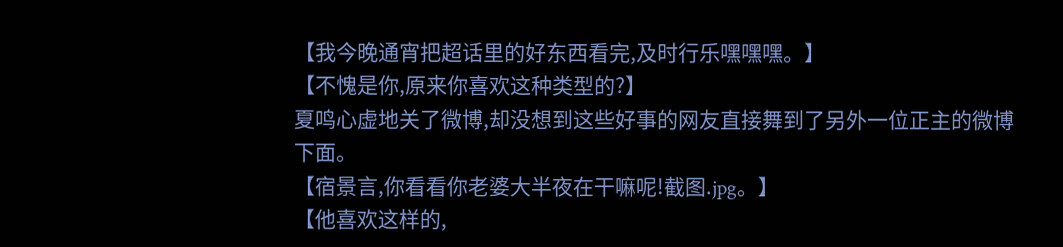【我今晚通宵把超话里的好东西看完,及时行乐嘿嘿嘿。】
【不愧是你,原来你喜欢这种类型的?】
夏鸣心虚地关了微博,却没想到这些好事的网友直接舞到了另外一位正主的微博下面。
【宿景言,你看看你老婆大半夜在干嘛呢!截图.jpg。】
【他喜欢这样的,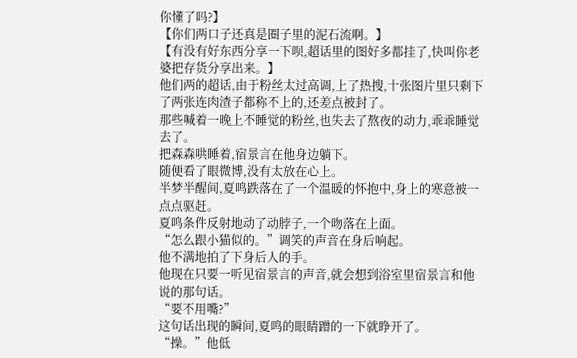你懂了吗?】
【你们两口子还真是圈子里的泥石流啊。】
【有没有好东西分享一下呗,超话里的图好多都挂了,快叫你老婆把存货分享出来。】
他们两的超话,由于粉丝太过高调,上了热搜,十张图片里只剩下了两张连肉渣子都称不上的,还差点被封了。
那些喊着一晚上不睡觉的粉丝,也失去了熬夜的动力,乖乖睡觉去了。
把森森哄睡着,宿景言在他身边躺下。
随便看了眼微博,没有太放在心上。
半梦半醒间,夏鸣跌落在了一个温暖的怀抱中,身上的寒意被一点点驱赶。
夏鸣条件反射地动了动脖子,一个吻落在上面。
“怎么跟小猫似的。”调笑的声音在身后响起。
他不满地拍了下身后人的手。
他现在只要一听见宿景言的声音,就会想到浴室里宿景言和他说的那句话。
“要不用嘴?”
这句话出现的瞬间,夏鸣的眼睛蹭的一下就睁开了。
“操。”他低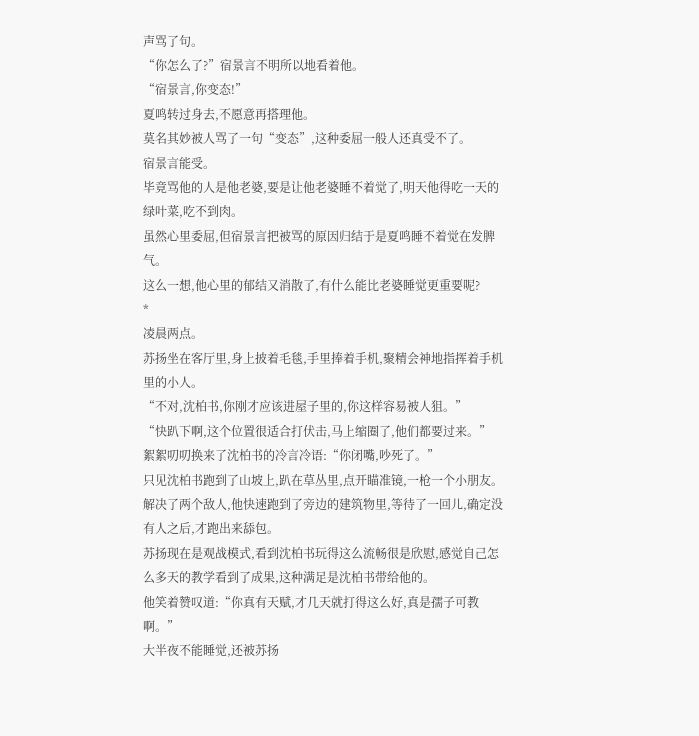声骂了句。
“你怎么了?”宿景言不明所以地看着他。
“宿景言,你变态!”
夏鸣转过身去,不愿意再搭理他。
莫名其妙被人骂了一句“变态”,这种委屈一般人还真受不了。
宿景言能受。
毕竟骂他的人是他老婆,要是让他老婆睡不着觉了,明天他得吃一天的绿叶菜,吃不到肉。
虽然心里委屈,但宿景言把被骂的原因归结于是夏鸣睡不着觉在发脾气。
这么一想,他心里的郁结又消散了,有什么能比老婆睡觉更重要呢?
*
凌晨两点。
苏扬坐在客厅里,身上披着毛毯,手里捧着手机,聚精会神地指挥着手机里的小人。
“不对,沈柏书,你刚才应该进屋子里的,你这样容易被人狙。”
“快趴下啊,这个位置很适合打伏击,马上缩圈了,他们都要过来。”
絮絮叨叨换来了沈柏书的冷言冷语:“你闭嘴,吵死了。”
只见沈柏书跑到了山坡上,趴在草丛里,点开瞄准镜,一枪一个小朋友。
解决了两个敌人,他快速跑到了旁边的建筑物里,等待了一回儿,确定没有人之后,才跑出来舔包。
苏扬现在是观战模式,看到沈柏书玩得这么流畅很是欣慰,感觉自己怎么多天的教学看到了成果,这种满足是沈柏书带给他的。
他笑着赞叹道:“你真有天赋,才几天就打得这么好,真是孺子可教啊。”
大半夜不能睡觉,还被苏扬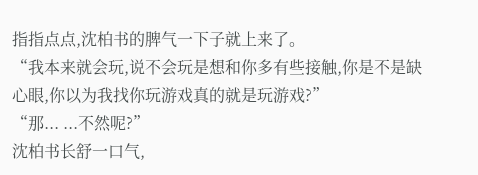指指点点,沈柏书的脾气一下子就上来了。
“我本来就会玩,说不会玩是想和你多有些接触,你是不是缺心眼,你以为我找你玩游戏真的就是玩游戏?”
“那... ...不然呢?”
沈柏书长舒一口气,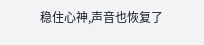稳住心神,声音也恢复了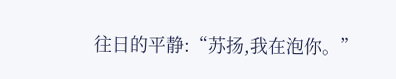往日的平静:“苏扬,我在泡你。”